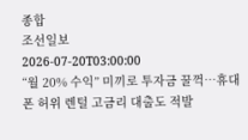종합
조선일보
2026-07-20T03:00:00
“월 20% 수익” 미끼로 투자금 꿀꺽…휴대폰 허위 렌털 고금리 대출도 적발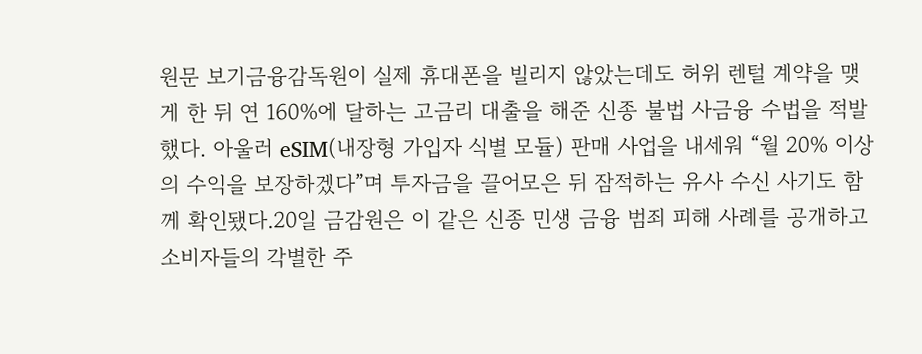원문 보기금융감독원이 실제 휴대폰을 빌리지 않았는데도 허위 렌털 계약을 맺게 한 뒤 연 160%에 달하는 고금리 대출을 해준 신종 불법 사금융 수법을 적발했다. 아울러 eSIM(내장형 가입자 식별 모듈) 판매 사업을 내세워 “월 20% 이상의 수익을 보장하겠다”며 투자금을 끌어모은 뒤 잠적하는 유사 수신 사기도 함께 확인됐다.20일 금감원은 이 같은 신종 민생 금융 범죄 피해 사례를 공개하고 소비자들의 각별한 주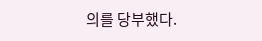의를 당부했다.